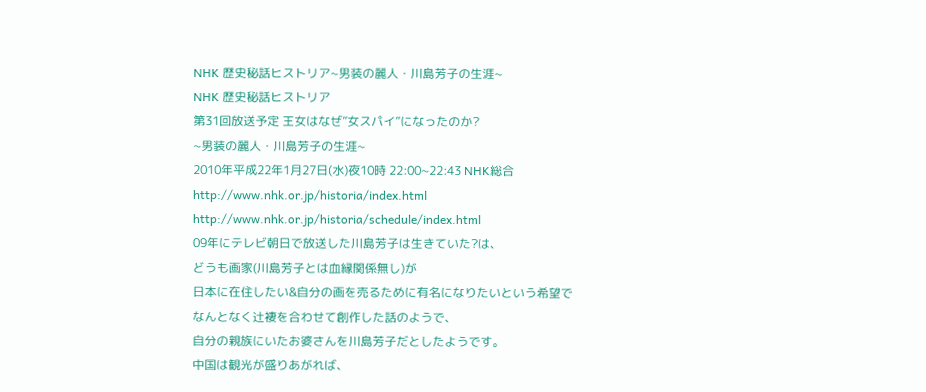NHK 歴史秘話ヒストリア~男装の麗人・川島芳子の生涯~
NHK 歴史秘話ヒストリア
第31回放送予定 王女はなぜ”女スパイ”になったのか?
~男装の麗人・川島芳子の生涯~
2010年平成22年1月27日(水)夜10時 22:00~22:43 NHK総合
http://www.nhk.or.jp/historia/index.html
http://www.nhk.or.jp/historia/schedule/index.html
09年にテレビ朝日で放送した川島芳子は生きていた?は、
どうも画家(川島芳子とは血縁関係無し)が
日本に在住したい&自分の画を売るために有名になりたいという希望で
なんとなく辻褄を合わせて創作した話のようで、
自分の親族にいたお婆さんを川島芳子だとしたようです。
中国は観光が盛りあがれば、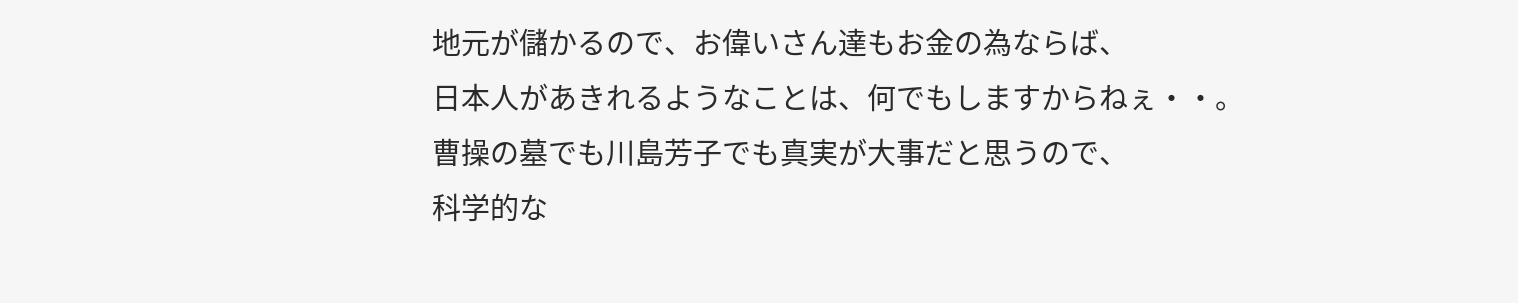地元が儲かるので、お偉いさん達もお金の為ならば、
日本人があきれるようなことは、何でもしますからねぇ・・。
曹操の墓でも川島芳子でも真実が大事だと思うので、
科学的な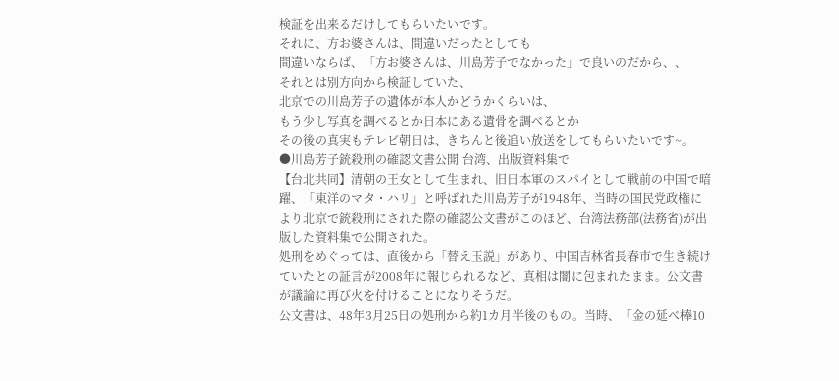検証を出来るだけしてもらいたいです。
それに、方お婆さんは、間違いだったとしても
間違いならば、「方お婆さんは、川島芳子でなかった」で良いのだから、、
それとは別方向から検証していた、
北京での川島芳子の遺体が本人かどうかくらいは、
もう少し写真を調べるとか日本にある遺骨を調べるとか
その後の真実もテレビ朝日は、きちんと後追い放送をしてもらいたいです~。
●川島芳子銃殺刑の確認文書公開 台湾、出版資料集で
【台北共同】清朝の王女として生まれ、旧日本軍のスパイとして戦前の中国で暗躍、「東洋のマタ・ハリ」と呼ばれた川島芳子が1948年、当時の国民党政権により北京で銃殺刑にされた際の確認公文書がこのほど、台湾法務部(法務省)が出版した資料集で公開された。
処刑をめぐっては、直後から「替え玉説」があり、中国吉林省長春市で生き続けていたとの証言が2008年に報じられるなど、真相は闇に包まれたまま。公文書が議論に再び火を付けることになりそうだ。
公文書は、48年3月25日の処刑から約1カ月半後のもの。当時、「金の延べ棒10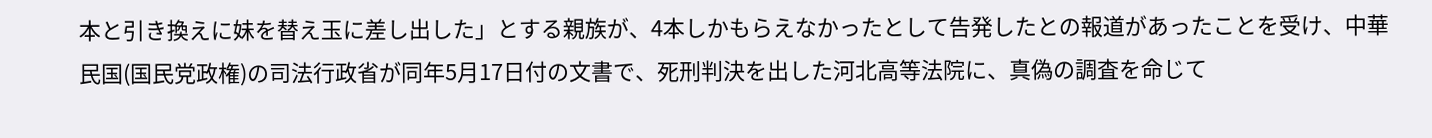本と引き換えに妹を替え玉に差し出した」とする親族が、4本しかもらえなかったとして告発したとの報道があったことを受け、中華民国(国民党政権)の司法行政省が同年5月17日付の文書で、死刑判決を出した河北高等法院に、真偽の調査を命じて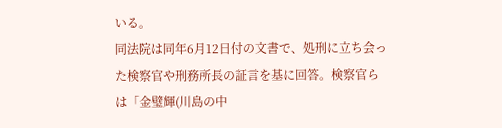いる。
同法院は同年6月12日付の文書で、処刑に立ち会った検察官や刑務所長の証言を基に回答。検察官らは「金璧輝(川島の中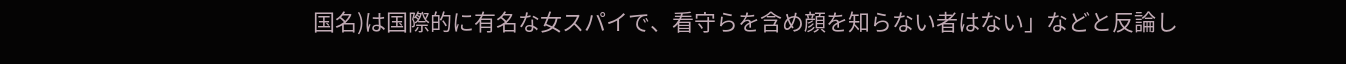国名)は国際的に有名な女スパイで、看守らを含め顔を知らない者はない」などと反論し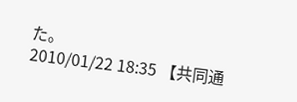た。
2010/01/22 18:35 【共同通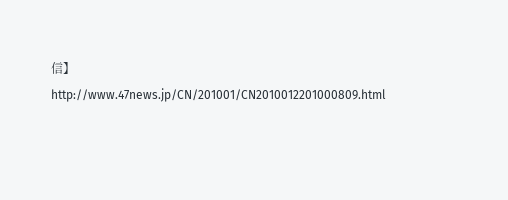信】
http://www.47news.jp/CN/201001/CN2010012201000809.html